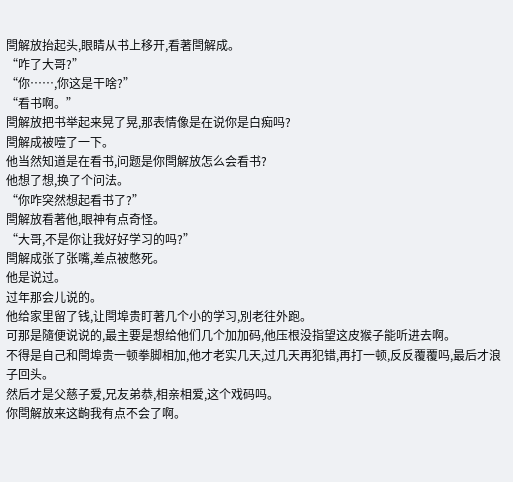閆解放抬起头,眼睛从书上移开,看著閆解成。
“咋了大哥?”
“你……,你这是干啥?”
“看书啊。”
閆解放把书举起来晃了晃,那表情像是在说你是白痴吗?
閆解成被噎了一下。
他当然知道是在看书,问题是你閆解放怎么会看书?
他想了想,换了个问法。
“你咋突然想起看书了?”
閆解放看著他,眼神有点奇怪。
“大哥,不是你让我好好学习的吗?”
閆解成张了张嘴,差点被憋死。
他是说过。
过年那会儿说的。
他给家里留了钱,让閆埠贵盯著几个小的学习,別老往外跑。
可那是隨便说说的,最主要是想给他们几个加加码,他压根没指望这皮猴子能听进去啊。
不得是自己和閆埠贵一顿拳脚相加,他才老实几天,过几天再犯错,再打一顿,反反覆覆吗,最后才浪子回头。
然后才是父慈子爱,兄友弟恭,相亲相爱,这个戏码吗。
你閆解放来这齣我有点不会了啊。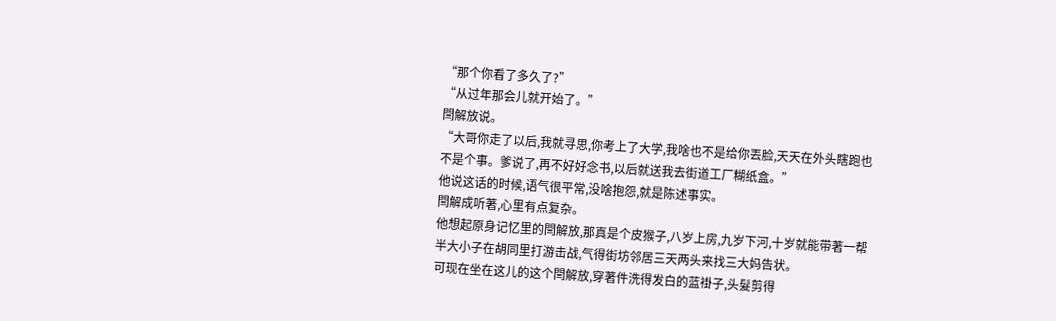“那个你看了多久了?”
“从过年那会儿就开始了。”
閆解放说。
“大哥你走了以后,我就寻思,你考上了大学,我啥也不是给你丟脸,天天在外头瞎跑也不是个事。爹说了,再不好好念书,以后就送我去街道工厂糊纸盒。”
他说这话的时候,语气很平常,没啥抱怨,就是陈述事实。
閆解成听著,心里有点复杂。
他想起原身记忆里的閆解放,那真是个皮猴子,八岁上房,九岁下河,十岁就能带著一帮半大小子在胡同里打游击战,气得街坊邻居三天两头来找三大妈告状。
可现在坐在这儿的这个閆解放,穿著件洗得发白的蓝褂子,头髮剪得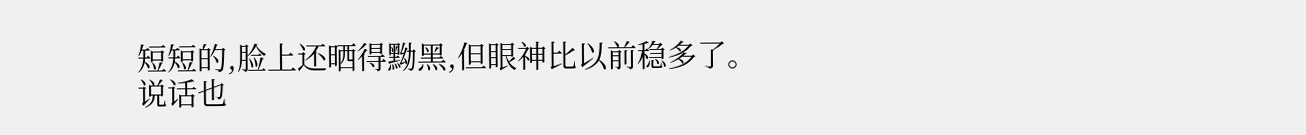短短的,脸上还晒得黝黑,但眼神比以前稳多了。
说话也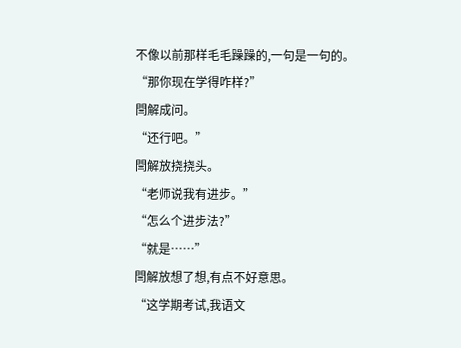不像以前那样毛毛躁躁的,一句是一句的。
“那你现在学得咋样?”
閆解成问。
“还行吧。”
閆解放挠挠头。
“老师说我有进步。”
“怎么个进步法?”
“就是……”
閆解放想了想,有点不好意思。
“这学期考试,我语文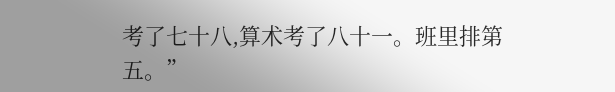考了七十八,算术考了八十一。班里排第五。”